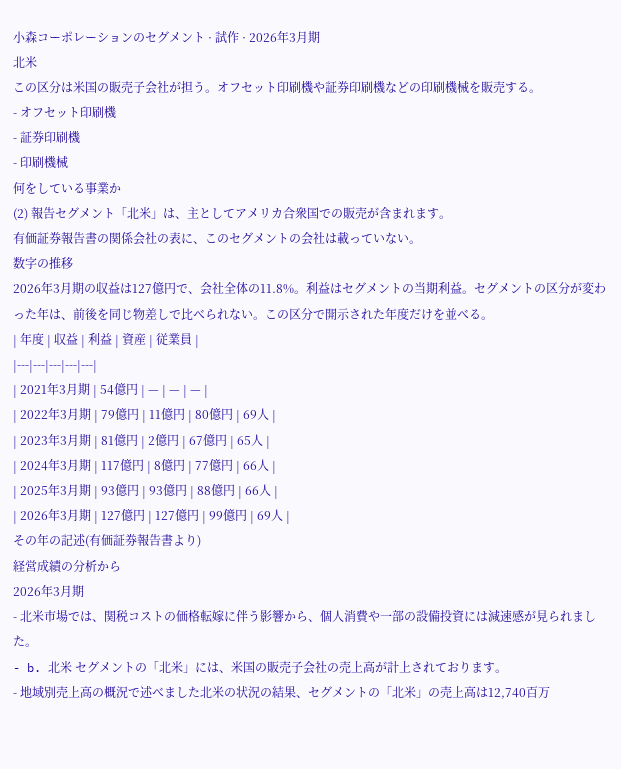小森コーポレーションのセグメント · 試作 · 2026年3月期
北米
この区分は米国の販売子会社が担う。オフセット印刷機や証券印刷機などの印刷機械を販売する。
- オフセット印刷機
- 証券印刷機
- 印刷機械
何をしている事業か
(2) 報告セグメント「北米」は、主としてアメリカ合衆国での販売が含まれます。
有価証券報告書の関係会社の表に、このセグメントの会社は載っていない。
数字の推移
2026年3月期の収益は127億円で、会社全体の11.8%。利益はセグメントの当期利益。セグメントの区分が変わった年は、前後を同じ物差しで比べられない。この区分で開示された年度だけを並べる。
| 年度 | 収益 | 利益 | 資産 | 従業員 |
|---|---|---|---|---|
| 2021年3月期 | 54億円 | — | — | — |
| 2022年3月期 | 79億円 | 11億円 | 80億円 | 69人 |
| 2023年3月期 | 81億円 | 2億円 | 67億円 | 65人 |
| 2024年3月期 | 117億円 | 8億円 | 77億円 | 66人 |
| 2025年3月期 | 93億円 | 93億円 | 88億円 | 66人 |
| 2026年3月期 | 127億円 | 127億円 | 99億円 | 69人 |
その年の記述(有価証券報告書より)
経営成績の分析から
2026年3月期
- 北米市場では、関税コストの価格転嫁に伴う影響から、個人消費や一部の設備投資には減速感が見られました。
- b. 北米 セグメントの「北米」には、米国の販売子会社の売上高が計上されております。
- 地域別売上高の概況で述べました北米の状況の結果、セグメントの「北米」の売上高は12,740百万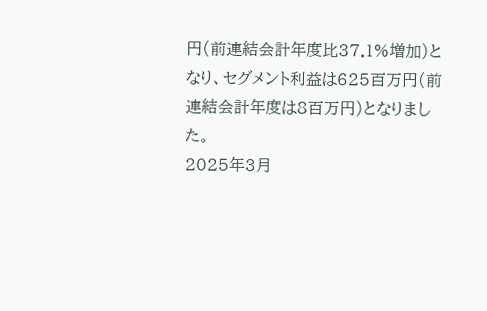円(前連結会計年度比37.1%増加)となり、セグメント利益は625百万円(前連結会計年度は8百万円)となりました。
2025年3月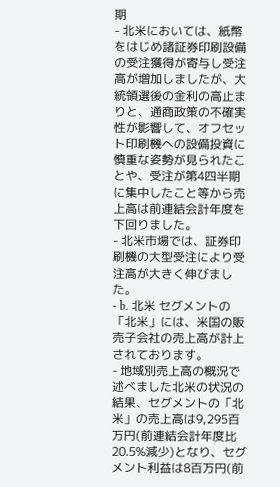期
- 北米においては、紙幣をはじめ諸証券印刷設備の受注獲得が寄与し受注高が増加しましたが、大統領選後の金利の高止まりと、通商政策の不確実性が影響して、オフセット印刷機への設備投資に慎重な姿勢が見られたことや、受注が第4四半期に集中したこと等から売上高は前連結会計年度を下回りました。
- 北米市場では、証券印刷機の大型受注により受注高が大きく伸びました。
- b. 北米 セグメントの「北米」には、米国の販売子会社の売上高が計上されております。
- 地域別売上高の概況で述べました北米の状況の結果、セグメントの「北米」の売上高は9,295百万円(前連結会計年度比20.5%減少)となり、セグメント利益は8百万円(前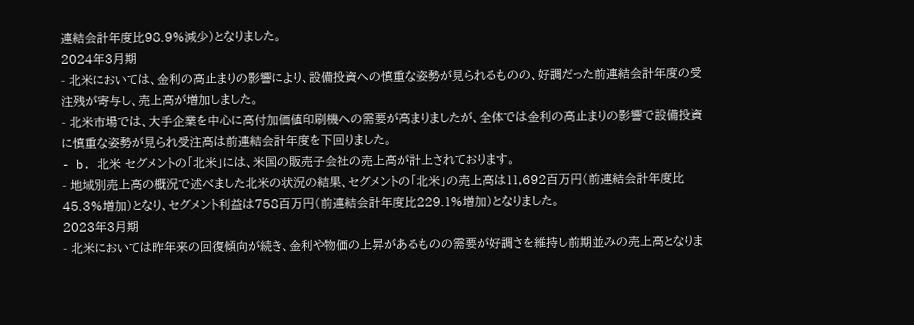連結会計年度比98.9%減少)となりました。
2024年3月期
- 北米においては、金利の高止まりの影響により、設備投資への慎重な姿勢が見られるものの、好調だった前連結会計年度の受注残が寄与し、売上高が増加しました。
- 北米市場では、大手企業を中心に高付加価値印刷機への需要が高まりましたが、全体では金利の高止まりの影響で設備投資に慎重な姿勢が見られ受注高は前連結会計年度を下回りました。
- b. 北米 セグメントの「北米」には、米国の販売子会社の売上高が計上されております。
- 地域別売上高の概況で述べました北米の状況の結果、セグメントの「北米」の売上高は11,692百万円(前連結会計年度比45.3%増加)となり、セグメント利益は758百万円(前連結会計年度比229.1%増加)となりました。
2023年3月期
- 北米においては昨年来の回復傾向が続き、金利や物価の上昇があるものの需要が好調さを維持し前期並みの売上高となりま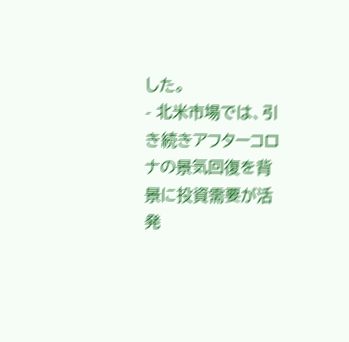した。
- 北米市場では、引き続きアフターコロナの景気回復を背景に投資需要が活発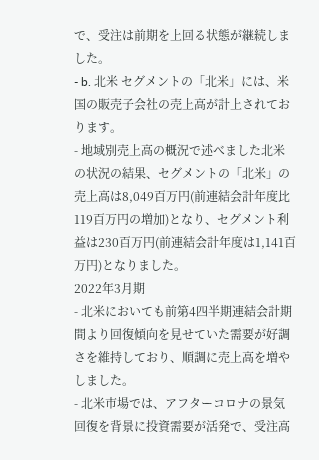で、受注は前期を上回る状態が継続しました。
- b. 北米 セグメントの「北米」には、米国の販売子会社の売上高が計上されております。
- 地域別売上高の概況で述べました北米の状況の結果、セグメントの「北米」の売上高は8,049百万円(前連結会計年度比119百万円の増加)となり、セグメント利益は230百万円(前連結会計年度は1,141百万円)となりました。
2022年3月期
- 北米においても前第4四半期連結会計期間より回復傾向を見せていた需要が好調さを維持しており、順調に売上高を増やしました。
- 北米市場では、アフターコロナの景気回復を背景に投資需要が活発で、受注高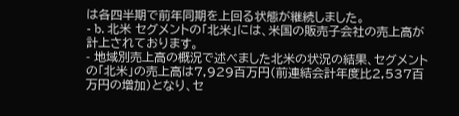は各四半期で前年同期を上回る状態が継続しました。
- b. 北米 セグメントの「北米」には、米国の販売子会社の売上高が計上されております。
- 地域別売上高の概況で述べました北米の状況の結果、セグメントの「北米」の売上高は7,929百万円(前連結会計年度比2,537百万円の増加)となり、セ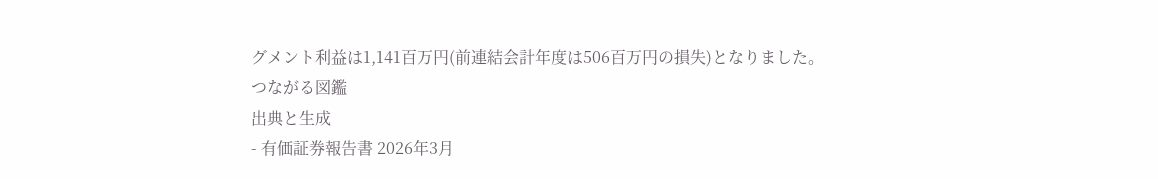グメント利益は1,141百万円(前連結会計年度は506百万円の損失)となりました。
つながる図鑑
出典と生成
- 有価証券報告書 2026年3月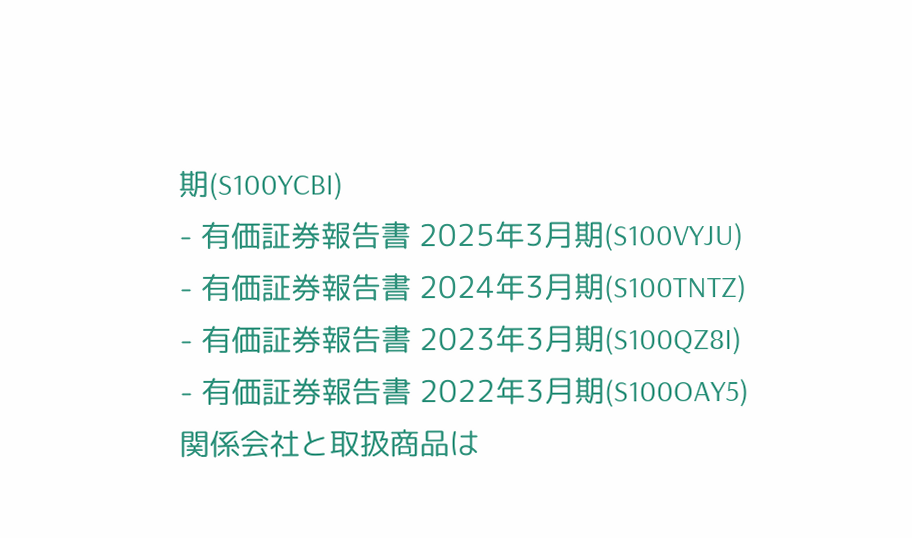期(S100YCBI)
- 有価証券報告書 2025年3月期(S100VYJU)
- 有価証券報告書 2024年3月期(S100TNTZ)
- 有価証券報告書 2023年3月期(S100QZ8I)
- 有価証券報告書 2022年3月期(S100OAY5)
関係会社と取扱商品は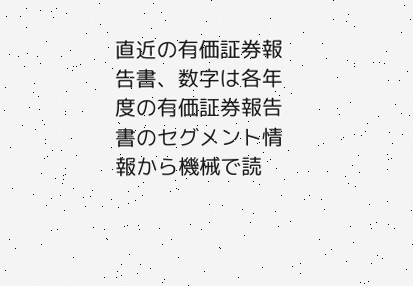直近の有価証券報告書、数字は各年度の有価証券報告書のセグメント情報から機械で読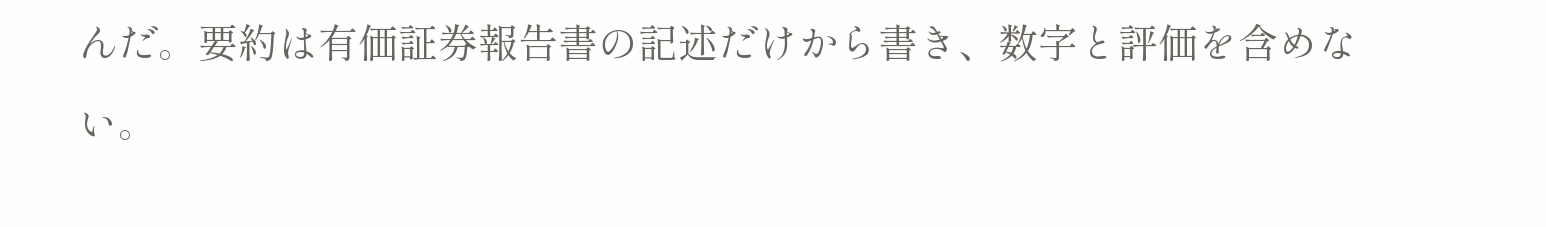んだ。要約は有価証券報告書の記述だけから書き、数字と評価を含めない。